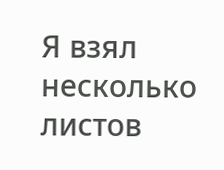Я взял несколько листов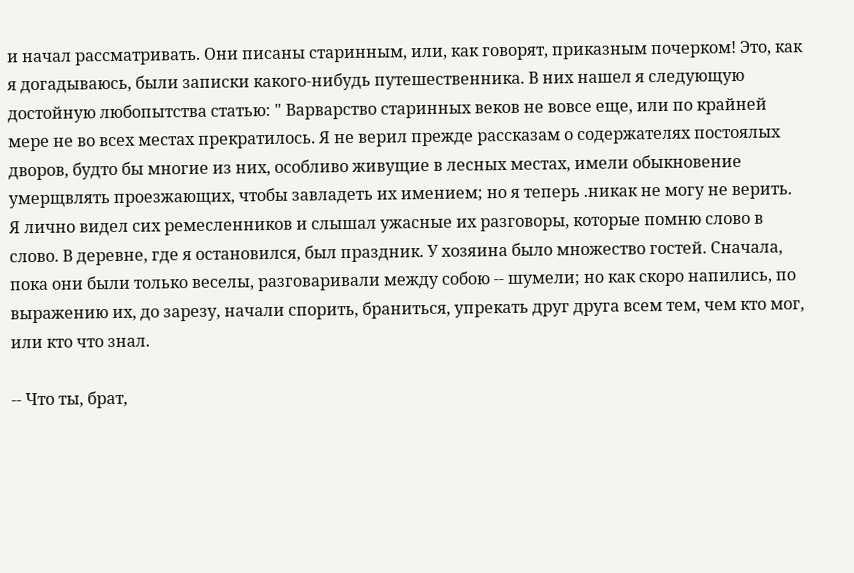и начал рассматривать. Они писаны старинным, или, как говорят, приказным почерком! Это, как я догадываюсь, были записки какого-нибудь путешественника. В них нашел я следующую достойную любопытства статью: " Варварство старинных веков не вовсе еще, или по крайней мере не во всех местах прекратилось. Я не верил прежде рассказам о содержателях постоялых дворов, будто бы многие из них, особливо живущие в лесных местах, имели обыкновение умерщвлять проезжающих, чтобы завладеть их имением; но я теперь .никак не могу не верить. Я лично видел сих ремесленников и слышал ужасные их разговоры, которые помню слово в слово. В деревне, где я остановился, был праздник. У хозяина было множество гостей. Сначала, пока они были только веселы, разговаривали между собою -- шумели; но как скоро напились, по выражению их, до зарезу, начали спорить, браниться, упрекать друг друга всем тем, чем кто мог, или кто что знал.

-- Что ты, брат,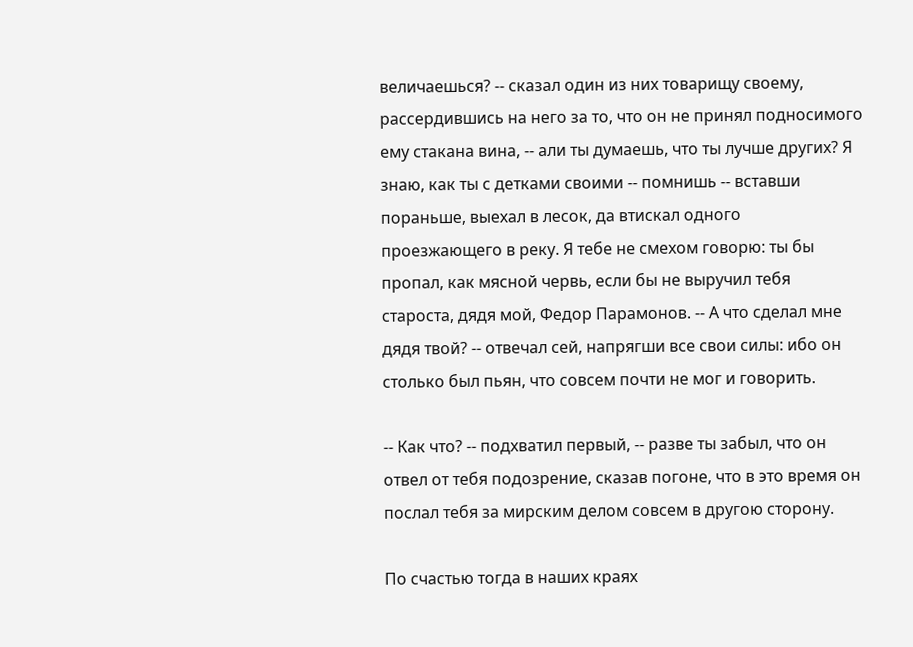величаешься? -- сказал один из них товарищу своему, рассердившись на него за то, что он не принял подносимого ему стакана вина, -- али ты думаешь, что ты лучше других? Я знаю, как ты с детками своими -- помнишь -- вставши пораньше, выехал в лесок, да втискал одного проезжающего в реку. Я тебе не смехом говорю: ты бы пропал, как мясной червь, если бы не выручил тебя староста, дядя мой, Федор Парамонов. -- А что сделал мне дядя твой? -- отвечал сей, напрягши все свои силы: ибо он столько был пьян, что совсем почти не мог и говорить.

-- Как что? -- подхватил первый, -- разве ты забыл, что он отвел от тебя подозрение, сказав погоне, что в это время он послал тебя за мирским делом совсем в другою сторону.

По счастью тогда в наших краях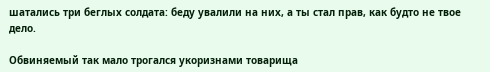шатались три беглых солдата: беду увалили на них, а ты стал прав, как будто не твое дело.

Обвиняемый так мало трогался укоризнами товарища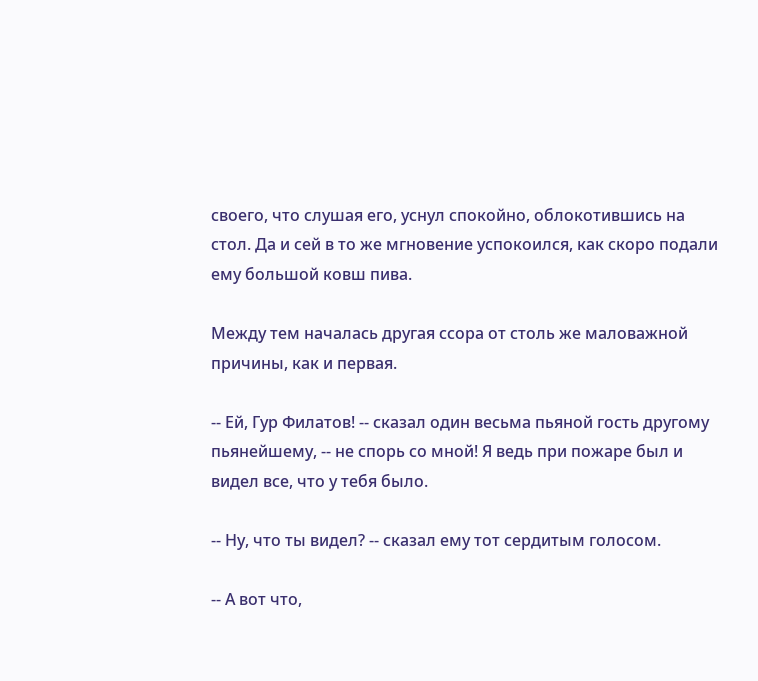своего, что слушая его, уснул спокойно, облокотившись на стол. Да и сей в то же мгновение успокоился, как скоро подали ему большой ковш пива.

Между тем началась другая ссора от столь же маловажной причины, как и первая.

-- Ей, Гур Филатов! -- сказал один весьма пьяной гость другому пьянейшему, -- не спорь со мной! Я ведь при пожаре был и видел все, что у тебя было.

-- Ну, что ты видел? -- сказал ему тот сердитым голосом.

-- А вот что,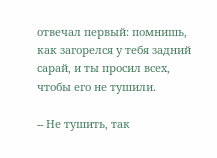отвечал первый: помнишь, как загорелся у тебя задний сарай, и ты просил всех, чтобы его не тушили.

-- Не тушить, так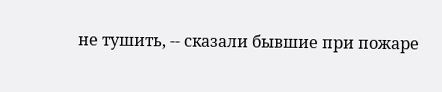не тушить, -- сказали бывшие при пожаре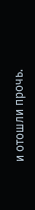и отошли прочь.